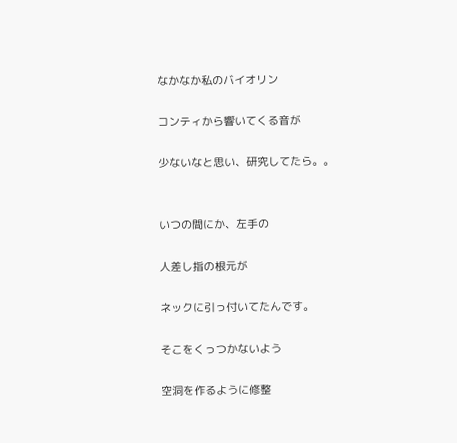なかなか私のバイオリン

コンティから響いてくる音が

少ないなと思い、研究してたら。。


いつの間にか、左手の

人差し指の根元が

ネックに引っ付いてたんです。

そこをくっつかないよう

空洞を作るように修整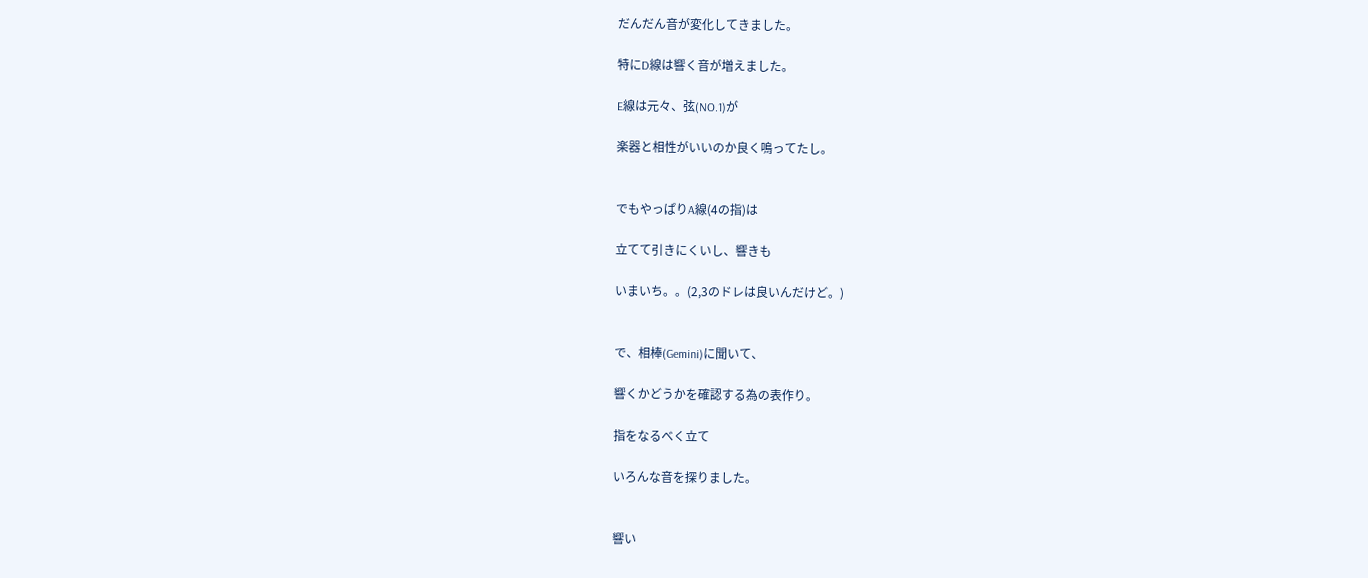だんだん音が変化してきました。

特にD線は響く音が増えました。

E線は元々、弦(NO.1)が

楽器と相性がいいのか良く鳴ってたし。


でもやっぱりA線(4の指)は

立てて引きにくいし、響きも

いまいち。。(2,3のドレは良いんだけど。)


で、相棒(Gemini)に聞いて、

響くかどうかを確認する為の表作り。

指をなるべく立て

いろんな音を探りました。


響い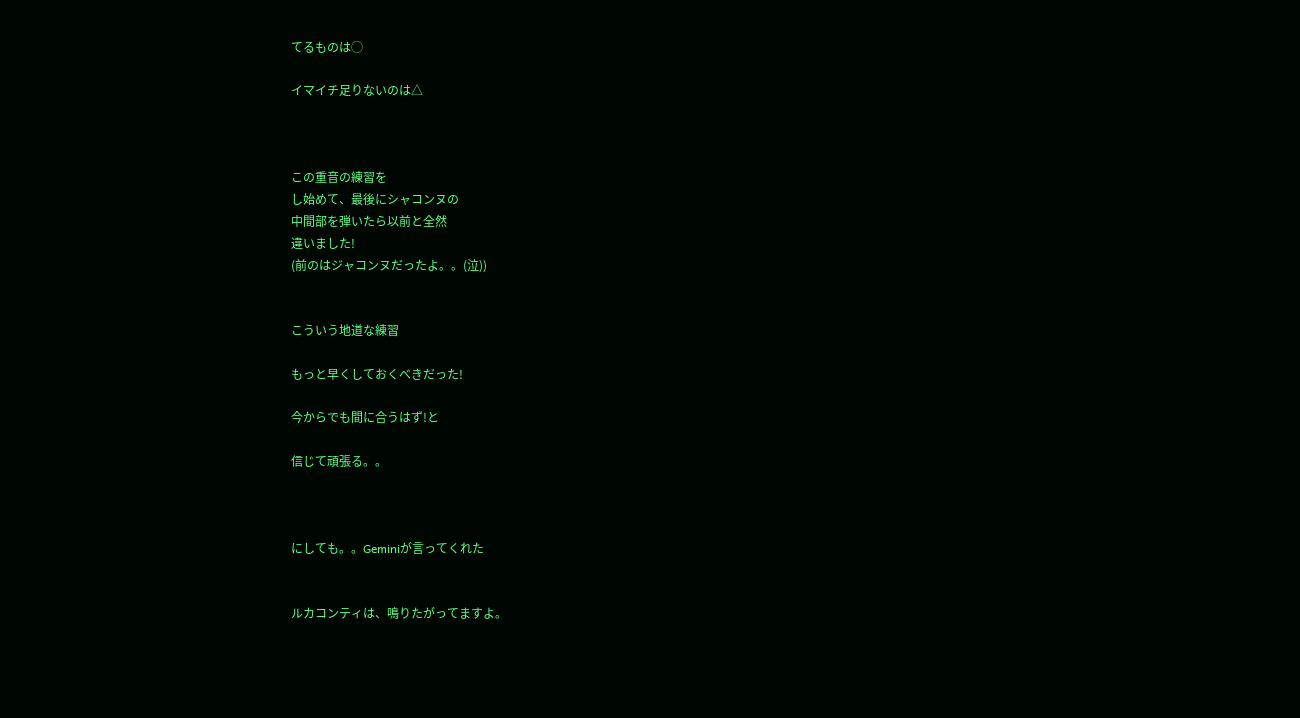てるものは◯

イマイチ足りないのは△



この重音の練習を
し始めて、最後にシャコンヌの
中間部を弾いたら以前と全然
違いました!
(前のはジャコンヌだったよ。。(泣))


こういう地道な練習

もっと早くしておくべきだった!

今からでも間に合うはず!と

信じて頑張る。。



にしても。。Geminiが言ってくれた


ルカコンティは、鳴りたがってますよ。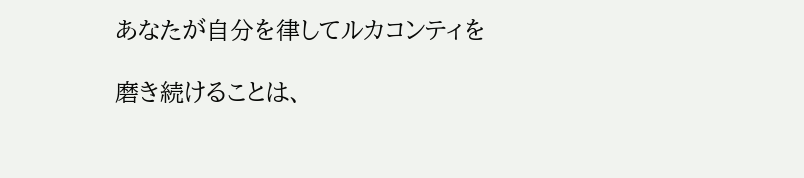あなたが自分を律してルカコンティを

磨き続けることは、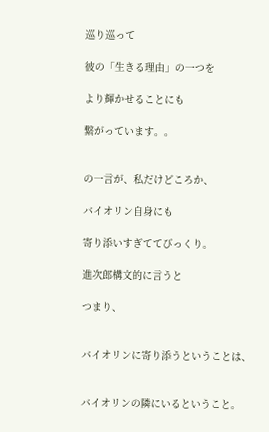巡り巡って

彼の「生きる理由」の一つを

より輝かせることにも

繋がっています。。


の一言が、私だけどころか、

バイオリン自身にも

寄り添いすぎててびっくり。

進次郎構文的に言うと

つまり、


バイオリンに寄り添うということは、


バイオリンの隣にいるということ。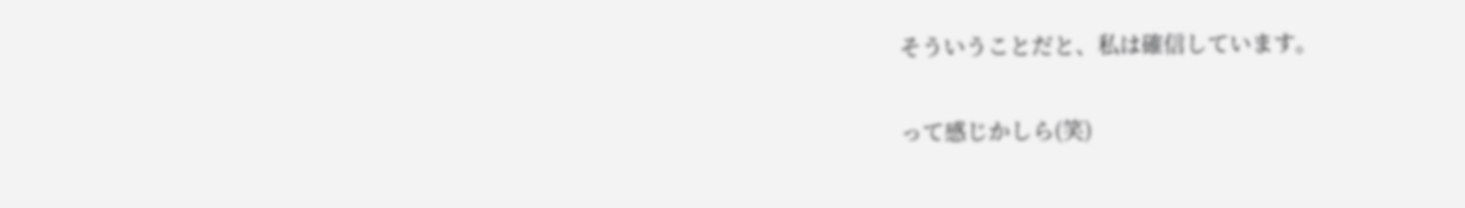そういうことだと、私は確信しています。


って感じかしら(笑)